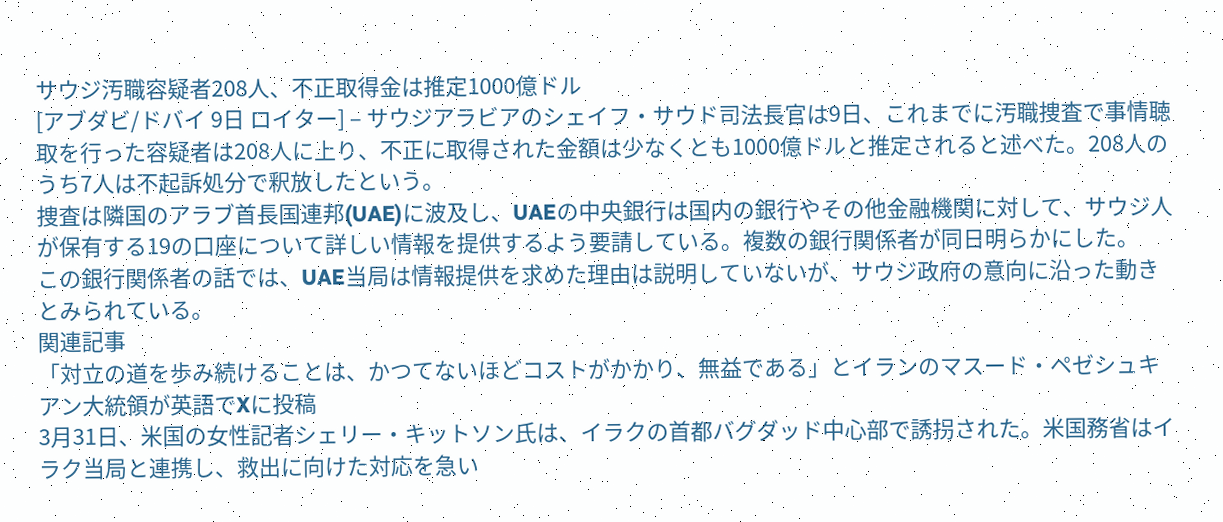サウジ汚職容疑者208人、不正取得金は推定1000億ドル
[アブダビ/ドバイ 9日 ロイター] – サウジアラビアのシェイフ・サウド司法長官は9日、これまでに汚職捜査で事情聴取を行った容疑者は208人に上り、不正に取得された金額は少なくとも1000億ドルと推定されると述べた。208人のうち7人は不起訴処分で釈放したという。
捜査は隣国のアラブ首長国連邦(UAE)に波及し、UAEの中央銀行は国内の銀行やその他金融機関に対して、サウジ人が保有する19の口座について詳しい情報を提供するよう要請している。複数の銀行関係者が同日明らかにした。
この銀行関係者の話では、UAE当局は情報提供を求めた理由は説明していないが、サウジ政府の意向に沿った動きとみられている。
関連記事
「対立の道を歩み続けることは、かつてないほどコストがかかり、無益である」とイランのマスード・ペゼシュキアン大統領が英語でXに投稿
3月31日、米国の女性記者シェリー・キットソン氏は、イラクの首都バグダッド中心部で誘拐された。米国務省はイラク当局と連携し、救出に向けた対応を急い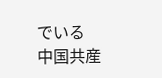でいる
中国共産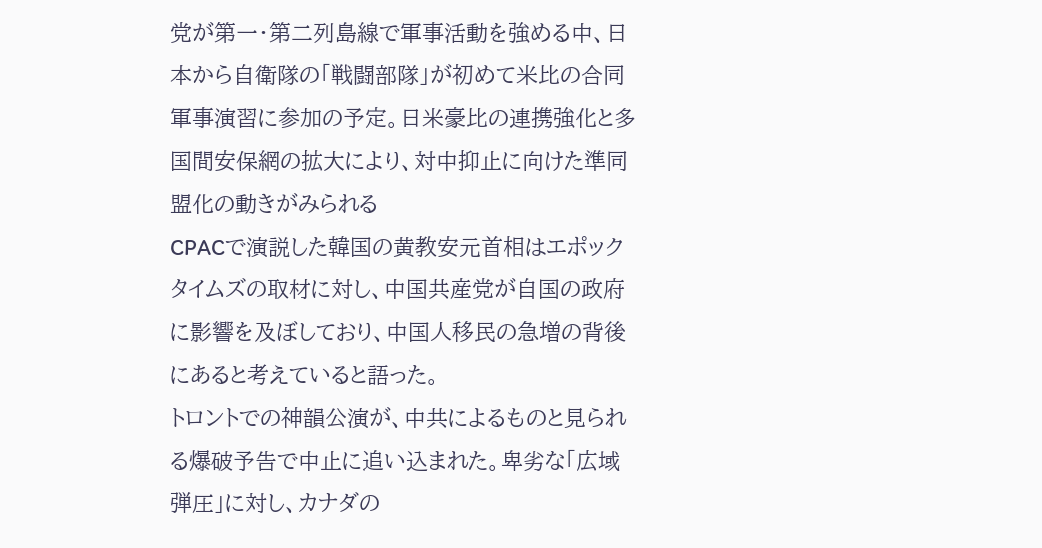党が第一・第二列島線で軍事活動を強める中、日本から自衛隊の「戦闘部隊」が初めて米比の合同軍事演習に参加の予定。日米豪比の連携強化と多国間安保網の拡大により、対中抑止に向けた準同盟化の動きがみられる
CPACで演説した韓国の黄教安元首相はエポックタイムズの取材に対し、中国共産党が自国の政府に影響を及ぼしており、中国人移民の急増の背後にあると考えていると語った。
トロントでの神韻公演が、中共によるものと見られる爆破予告で中止に追い込まれた。卑劣な「広域弾圧」に対し、カナダの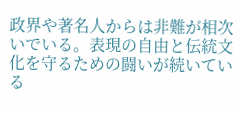政界や著名人からは非難が相次いでいる。表現の自由と伝統文化を守るための闘いが続いている